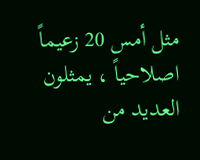مثل أمس 20 زعيماً اصلاحياً ، يمثلون العديد من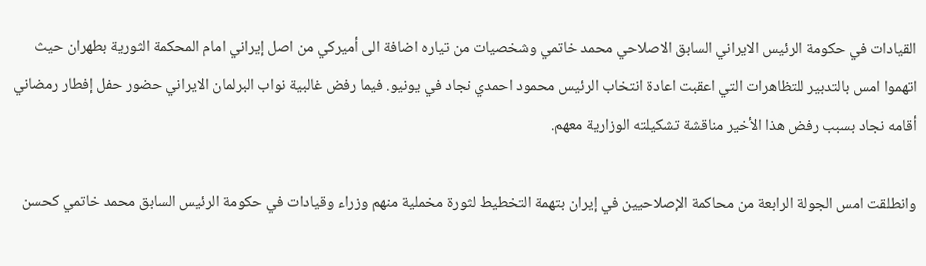القيادات في حكومة الرئيس الايراني السابق الاصلاحي محمد خاتمي وشخصيات من تياره اضافة الى أميركي من اصل إيراني امام المحكمة الثورية بطهران حيث اتهموا امس بالتدبير للتظاهرات التي اعقبت اعادة انتخاب الرئيس محمود احمدي نجاد في يونيو. فيما رفض غالبية نواب البرلمان الايراني حضور حفل إفطار رمضاني أقامه نجاد بسبب رفض هذا الأخير مناقشة تشكيلته الوزارية معهم.

وانطلقت امس الجولة الرابعة من محاكمة الإصلاحيين في إيران بتهمة التخطيط لثورة مخملية منهم وزراء وقيادات في حكومة الرئيس السابق محمد خاتمي كحسن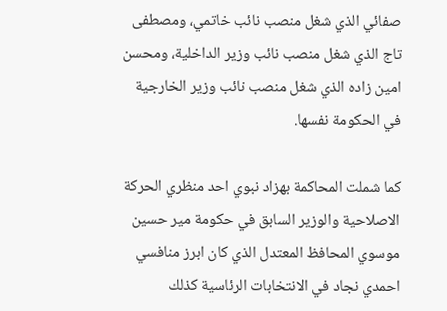صفائي الذي شغل منصب نائب خاتمي، ومصطفى تاج الذي شغل منصب نائب وزير الداخلية، ومحسن امين زاده الذي شغل منصب نائب وزير الخارجية في الحكومة نفسها.

كما شملت المحاكمة بهزاد نبوي احد منظري الحركة الاصلاحية والوزير السابق في حكومة مير حسين موسوي المحافظ المعتدل الذي كان ابرز منافسي احمدي نجاد في الانتخابات الرئاسية كذلك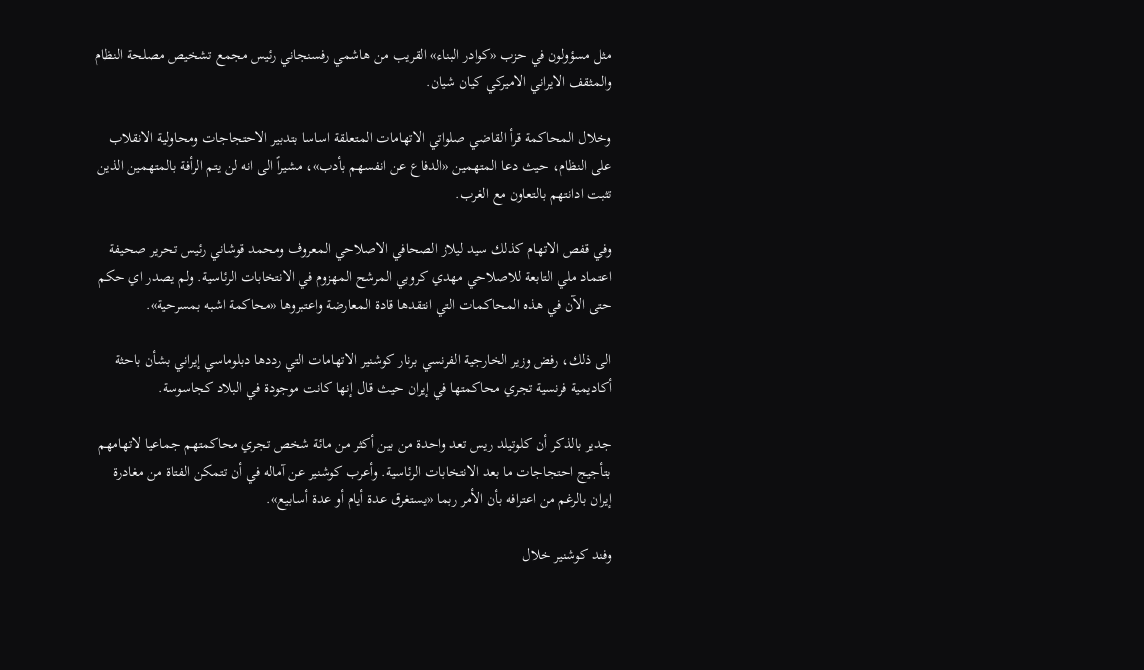مثل مسؤولون في حزب «كوادر البناء» القريب من هاشمي رفسنجاني رئيس مجمع تشخيص مصلحة النظام والمثقف الايراني الاميركي كيان شيان.

وخلال المحاكمة قرأ القاضي صلواتي الاتهامات المتعلقة اساسا بتدبير الاحتجاجات ومحاولية الانقلاب على النظام، حيث دعا المتهمين «الدفاع عن انفسهم بأدب»، مشيراً الى انه لن يتم الرأفة بالمتهمين الذين تثبت ادانتهم بالتعاون مع الغرب.

وفي قفص الاتهام كذلك سيد ليلاز الصحافي الاصلاحي المعروف ومحمد قوشاني رئيس تحرير صحيفة اعتماد ملي التابعة للاصلاحي مهدي كروبي المرشح المهزوم في الانتخابات الرئاسية. ولم يصدر اي حكم حتى الآن في هذه المحاكمات التي انتقدها قادة المعارضة واعتبروها «محاكمة اشبه بمسرحية».

الى ذلك، رفض وزير الخارجية الفرنسي برنار كوشنير الاتهامات التي رددها دبلوماسي إيراني بشأن باحثة أكاديمية فرنسية تجري محاكمتها في إيران حيث قال إنها كانت موجودة في البلاد كجاسوسة.

جدير بالذكر أن كلوتيلد ريس تعد واحدة من بين أكثر من مائة شخص تجري محاكمتهم جماعيا لاتهامهم بتأجيج احتجاجات ما بعد الانتخابات الرئاسية. وأعرب كوشنير عن آماله في أن تتمكن الفتاة من مغادرة إيران بالرغم من اعترافه بأن الأمر ربما «يستغرق عدة أيام أو عدة أسابيع».

وفند كوشنير خلال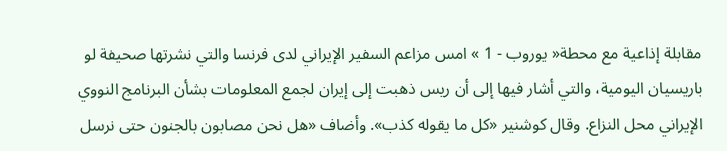مقابلة إذاعية مع محطة« يوروب - 1 » امس مزاعم السفير الإيراني لدى فرنسا والتي نشرتها صحيفة لو باريسيان اليومية، والتي أشار فيها إلى أن ريس ذهبت إلى إيران لجمع المعلومات بشأن البرنامج النووي الإيراني محل النزاع. وقال كوشنير «كل ما يقوله كذب». وأضاف «هل نحن مصابون بالجنون حتى نرسل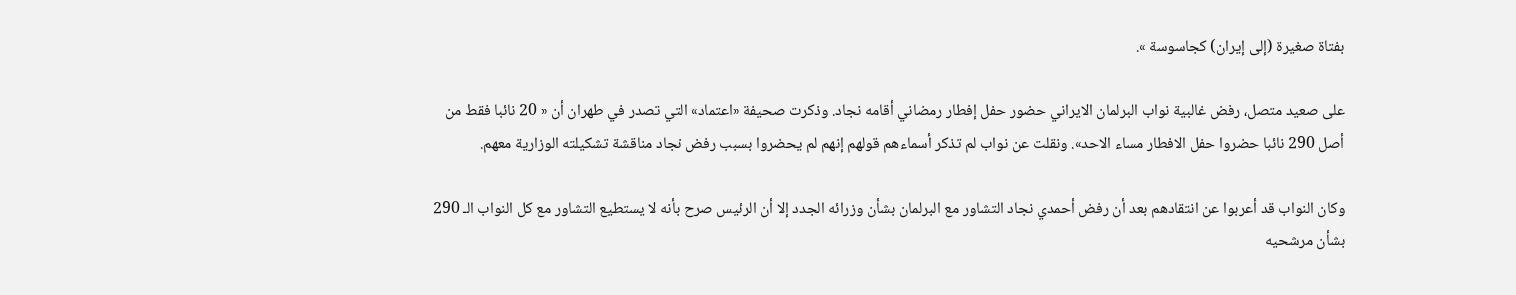بفتاة صغيرة (إلى إيران) كجاسوسة ».

على صعيد متصل، رفض غالبية نواب البرلمان الايراني حضور حفل إفطار رمضاني أقامه نجاد. وذكرت صحيفة «اعتماد» التي تصدر في طهران أن « 20 نائبا فقط من أصل 290 نائبا حضروا حفل الافطار مساء الاحد». ونقلت عن نواب لم تذكر أسماءهم قولهم إنهم لم يحضروا بسبب رفض نجاد مناقشة تشكيلته الوزارية معهم.

وكان النواب قد أعربوا عن انتقادهم بعد أن رفض أحمدي نجاد التشاور مع البرلمان بشأن وزرائه الجدد إلا أن الرئيس صرح بأنه لا يستطيع التشاور مع كل النواب الـ 290 بشأن مرشحيه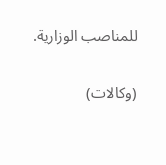للمناصب الوزارية.

(وكالات)